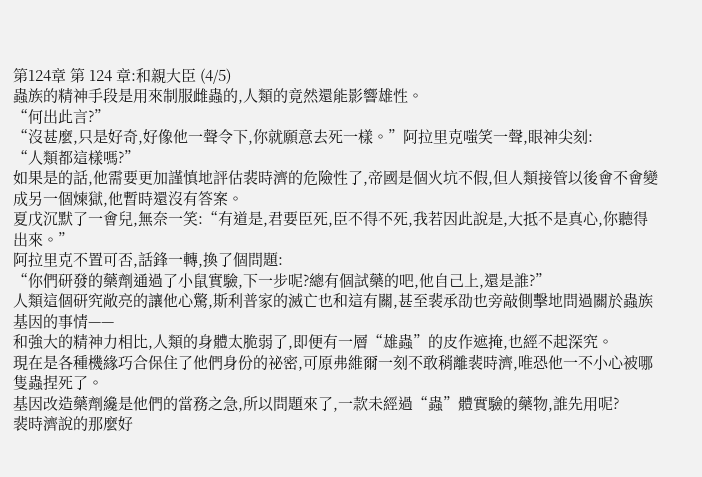第124章 第 124 章:和親大臣 (4/5)
蟲族的精神手段是用來制服雌蟲的,人類的竟然還能影響雄性。
“何出此言?”
“沒甚麼,只是好奇,好像他一聲令下,你就願意去死一樣。”阿拉里克嗤笑一聲,眼神尖刻:
“人類都這樣嗎?”
如果是的話,他需要更加謹慎地評估裴時濟的危險性了,帝國是個火坑不假,但人類接管以後會不會變成另一個煉獄,他暫時還沒有答案。
夏戊沉默了一會兒,無奈一笑:“有道是,君要臣死,臣不得不死,我若因此說是,大抵不是真心,你聽得出來。”
阿拉里克不置可否,話鋒一轉,換了個問題:
“你們研發的藥劑通過了小鼠實驗,下一步呢?總有個試藥的吧,他自己上,還是誰?”
人類這個研究敞亮的讓他心驚,斯利普家的滅亡也和這有關,甚至裴承劭也旁敲側擊地問過關於蟲族基因的事情——
和強大的精神力相比,人類的身體太脆弱了,即便有一層“雄蟲”的皮作遮掩,也經不起深究。
現在是各種機緣巧合保住了他們身份的祕密,可原弗維爾一刻不敢稍離裴時濟,唯恐他一不小心被哪隻蟲捏死了。
基因改造藥劑纔是他們的當務之急,所以問題來了,一款未經過“蟲”體實驗的藥物,誰先用呢?
裴時濟說的那麼好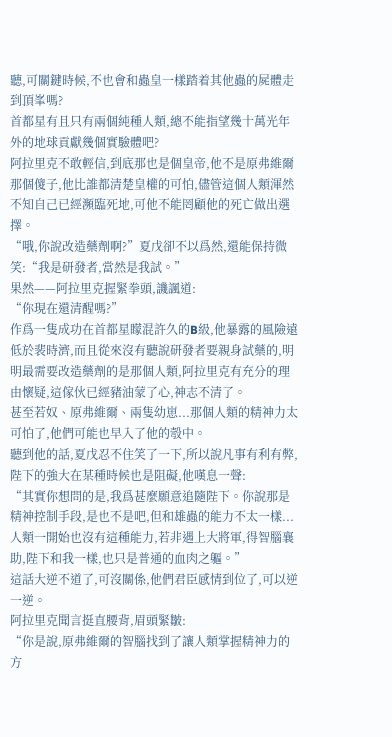聽,可關鍵時候,不也會和蟲皇一樣踏着其他蟲的屍體走到頂峯嗎?
首都星有且只有兩個純種人類,總不能指望幾十萬光年外的地球貢獻幾個實驗體吧?
阿拉里克不敢輕信,到底那也是個皇帝,他不是原弗維爾那個傻子,他比誰都清楚皇權的可怕,儘管這個人類渾然不知自己已經瀕臨死地,可他不能罔顧他的死亡做出選擇。
“哦,你說改造藥劑啊?”夏戊卻不以爲然,還能保持微笑:“我是研發者,當然是我試。”
果然——阿拉里克握緊拳頭,譏諷道:
“你現在還清醒嗎?”
作爲一隻成功在首都星矇混許久的B級,他暴露的風險遠低於裴時濟,而且從來沒有聽說研發者要親身試藥的,明明最需要改造藥劑的是那個人類,阿拉里克有充分的理由懷疑,這傢伙已經豬油蒙了心,神志不清了。
甚至若奴、原弗維爾、兩隻幼崽...那個人類的精神力太可怕了,他們可能也早入了他的彀中。
聽到他的話,夏戊忍不住笑了一下,所以說凡事有利有弊,陛下的強大在某種時候也是阻礙,他嘆息一聲:
“其實你想問的是,我爲甚麼願意追隨陛下。你說那是精神控制手段,是也不是吧,但和雄蟲的能力不太一樣...
人類一開始也沒有這種能力,若非遇上大將軍,得智腦襄助,陛下和我一樣,也只是普通的血肉之軀。”
這話大逆不道了,可沒關係,他們君臣感情到位了,可以逆一逆。
阿拉里克聞言挺直腰背,眉頭緊皺:
“你是說,原弗維爾的智腦找到了讓人類掌握精神力的方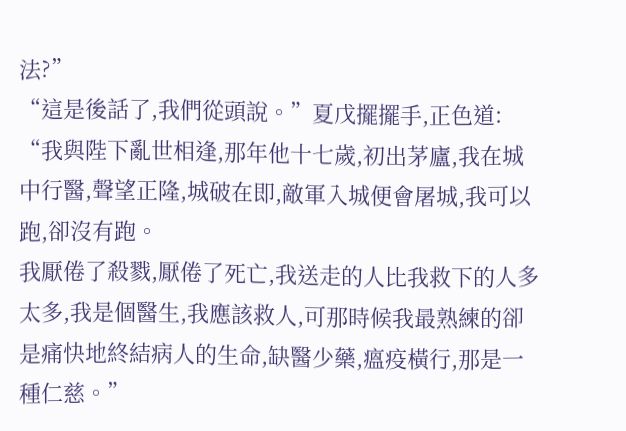法?”
“這是後話了,我們從頭說。”夏戊擺擺手,正色道:
“我與陛下亂世相逢,那年他十七歲,初出茅廬,我在城中行醫,聲望正隆,城破在即,敵軍入城便會屠城,我可以跑,卻沒有跑。
我厭倦了殺戮,厭倦了死亡,我送走的人比我救下的人多太多,我是個醫生,我應該救人,可那時候我最熟練的卻是痛快地終結病人的生命,缺醫少藥,瘟疫橫行,那是一種仁慈。”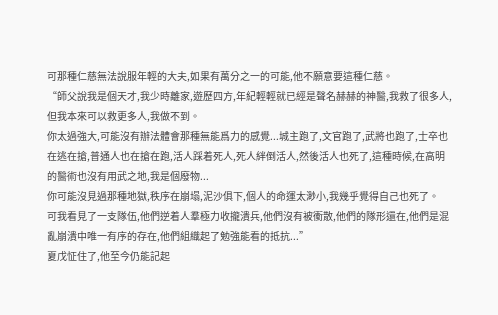可那種仁慈無法說服年輕的大夫,如果有萬分之一的可能,他不願意要這種仁慈。
“師父說我是個天才,我少時離家,遊歷四方,年紀輕輕就已經是聲名赫赫的神醫,我救了很多人,但我本來可以救更多人,我做不到。
你太過強大,可能沒有辦法體會那種無能爲力的感覺...城主跑了,文官跑了,武將也跑了,士卒也在逃在搶,普通人也在搶在跑,活人踩着死人,死人絆倒活人,然後活人也死了,這種時候,在高明的醫術也沒有用武之地,我是個廢物...
你可能沒見過那種地獄,秩序在崩塌,泥沙俱下,個人的命運太渺小,我幾乎覺得自己也死了。
可我看見了一支隊伍,他們逆着人羣極力收攏潰兵,他們沒有被衝散,他們的隊形還在,他們是混亂崩潰中唯一有序的存在,他們組織起了勉強能看的抵抗...”
夏戊怔住了,他至今仍能記起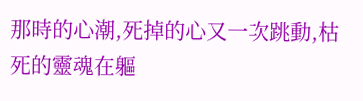那時的心潮,死掉的心又一次跳動,枯死的靈魂在軀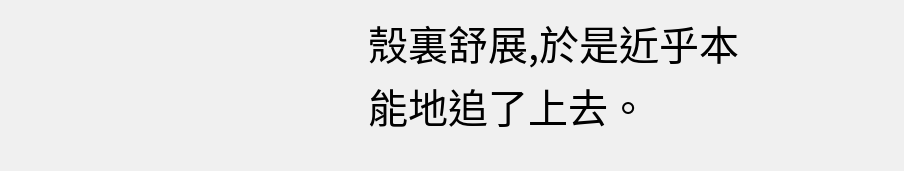殼裏舒展,於是近乎本能地追了上去。